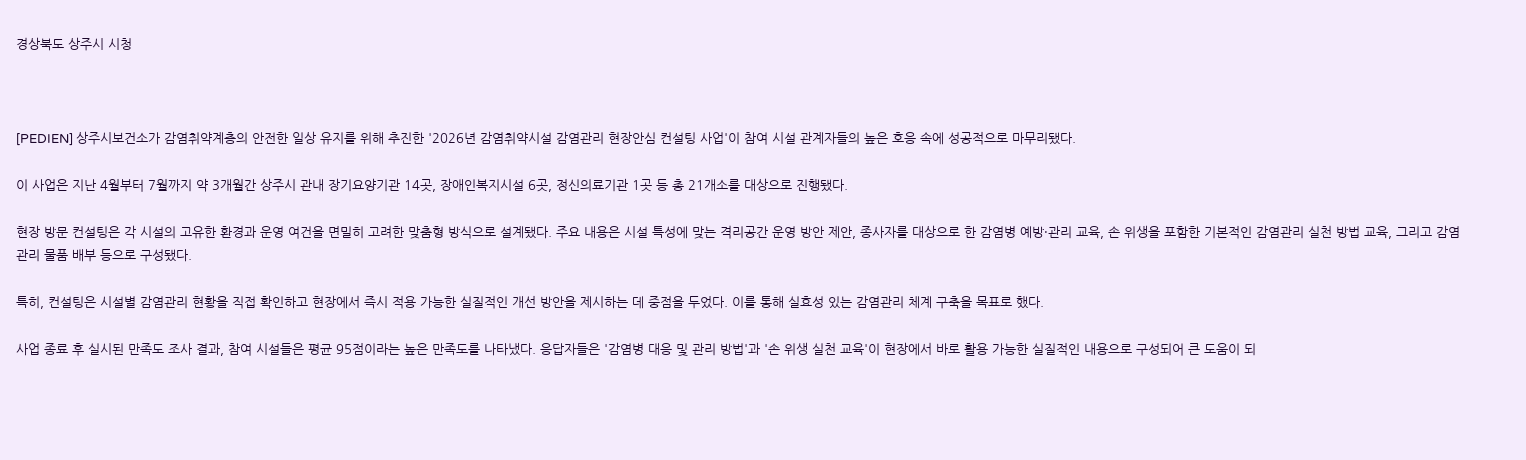경상북도 상주시 시청



[PEDIEN] 상주시보건소가 감염취약계층의 안전한 일상 유지를 위해 추진한 '2026년 감염취약시설 감염관리 현장안심 컨설팅 사업'이 참여 시설 관계자들의 높은 호응 속에 성공적으로 마무리됐다.

이 사업은 지난 4월부터 7월까지 약 3개월간 상주시 관내 장기요양기관 14곳, 장애인복지시설 6곳, 정신의료기관 1곳 등 총 21개소를 대상으로 진행됐다.

현장 방문 컨설팅은 각 시설의 고유한 환경과 운영 여건을 면밀히 고려한 맞춤형 방식으로 설계됐다. 주요 내용은 시설 특성에 맞는 격리공간 운영 방안 제안, 종사자를 대상으로 한 감염병 예방·관리 교육, 손 위생을 포함한 기본적인 감염관리 실천 방법 교육, 그리고 감염관리 물품 배부 등으로 구성됐다.

특히, 컨설팅은 시설별 감염관리 현황을 직접 확인하고 현장에서 즉시 적용 가능한 실질적인 개선 방안을 제시하는 데 중점을 두었다. 이를 통해 실효성 있는 감염관리 체계 구축을 목표로 했다.

사업 종료 후 실시된 만족도 조사 결과, 참여 시설들은 평균 95점이라는 높은 만족도를 나타냈다. 응답자들은 '감염병 대응 및 관리 방법'과 '손 위생 실천 교육'이 현장에서 바로 활용 가능한 실질적인 내용으로 구성되어 큰 도움이 되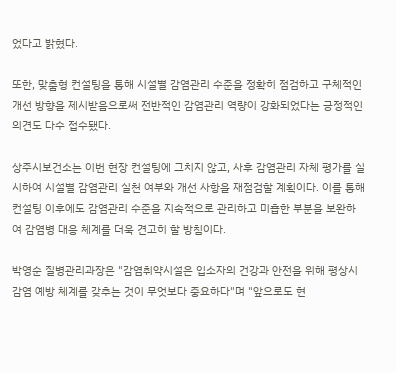었다고 밝혔다.

또한, 맞춤형 컨설팅을 통해 시설별 감염관리 수준을 정확히 점검하고 구체적인 개선 방향을 제시받음으로써 전반적인 감염관리 역량이 강화되었다는 긍정적인 의견도 다수 접수됐다.

상주시보건소는 이번 현장 컨설팅에 그치지 않고, 사후 감염관리 자체 평가를 실시하여 시설별 감염관리 실천 여부와 개선 사항을 재점검할 계획이다. 이를 통해 컨설팅 이후에도 감염관리 수준을 지속적으로 관리하고 미흡한 부분을 보완하여 감염병 대응 체계를 더욱 견고히 할 방침이다.

박영순 질병관리과장은 "감염취약시설은 입소자의 건강과 안전을 위해 평상시 감염 예방 체계를 갖추는 것이 무엇보다 중요하다"며 "앞으로도 현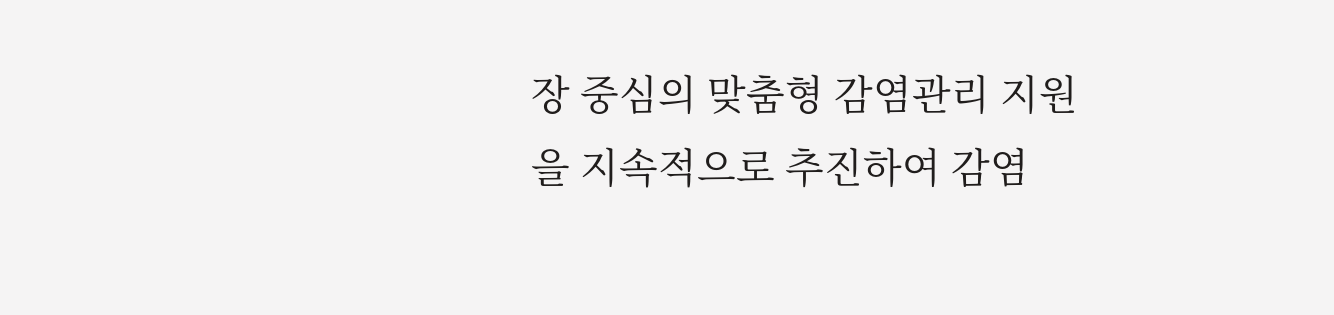장 중심의 맞춤형 감염관리 지원을 지속적으로 추진하여 감염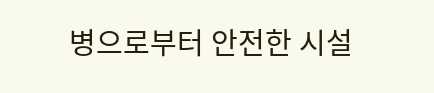병으로부터 안전한 시설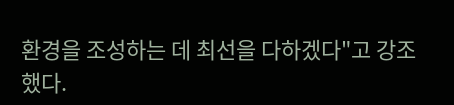환경을 조성하는 데 최선을 다하겠다"고 강조했다.